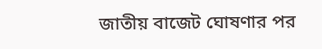জাতীয় বাজেট ঘোষণার পর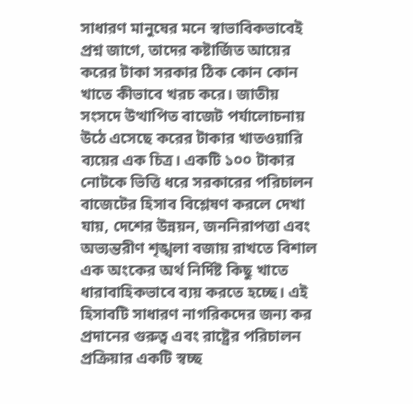সাধারণ মানুষের মনে স্বাভাবিকভাবেই প্রশ্ন জাগে, তাদের কষ্টার্জিত আয়ের করের টাকা সরকার ঠিক কোন কোন খাতে কীভাবে খরচ করে। জাতীয় সংসদে উত্থাপিত বাজেট পর্যালোচনায় উঠে এসেছে করের টাকার খাতওয়ারি ব্যয়ের এক চিত্র। একটি ১০০ টাকার নোটকে ভিত্তি ধরে সরকারের পরিচালন বাজেটের হিসাব বিশ্লেষণ করলে দেখা যায়, দেশের উন্নয়ন, জননিরাপত্তা এবং অভ্যন্তরীণ শৃঙ্খলা বজায় রাখতে বিশাল এক অংকের অর্থ নির্দিষ্ট কিছু খাতে ধারাবাহিকভাবে ব্যয় করতে হচ্ছে। এই হিসাবটি সাধারণ নাগরিকদের জন্য কর প্রদানের গুরুত্ব এবং রাষ্ট্রের পরিচালন প্রক্রিয়ার একটি স্বচ্ছ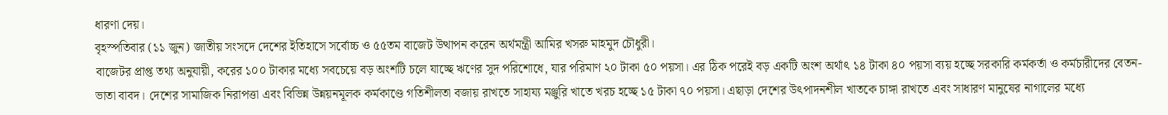ধারণা দেয়।
বৃহস্পতিবার (১১ জুন) জাতীয় সংসদে দেশের ইতিহাসে সর্বোচ্চ ও ৫৫তম বাজেট উত্থাপন করেন অর্থমন্ত্রী আমির খসরু মাহমুদ চৌধুরী।
বাজেটর প্রাপ্ত তথ্য অনুযায়ী, করের ১০০ টাকার মধ্যে সবচেয়ে বড় অংশটি চলে যাচ্ছে ঋণের সুদ পরিশোধে, যার পরিমাণ ২০ টাকা ৫০ পয়সা। এর ঠিক পরেই বড় একটি অংশ অর্থাৎ ১৪ টাকা ৪০ পয়সা ব্যয় হচ্ছে সরকারি কর্মকর্তা ও কর্মচারীদের বেতন-ভাতা বাবদ। দেশের সামাজিক নিরাপত্তা এবং বিভিন্ন উন্নয়নমূলক কর্মকাণ্ডে গতিশীলতা বজায় রাখতে সাহায্য মঞ্জুরি খাতে খরচ হচ্ছে ১৫ টাকা ৭০ পয়সা। এছাড়া দেশের উৎপাদনশীল খাতকে চাঙ্গা রাখতে এবং সাধারণ মানুষের নাগালের মধ্যে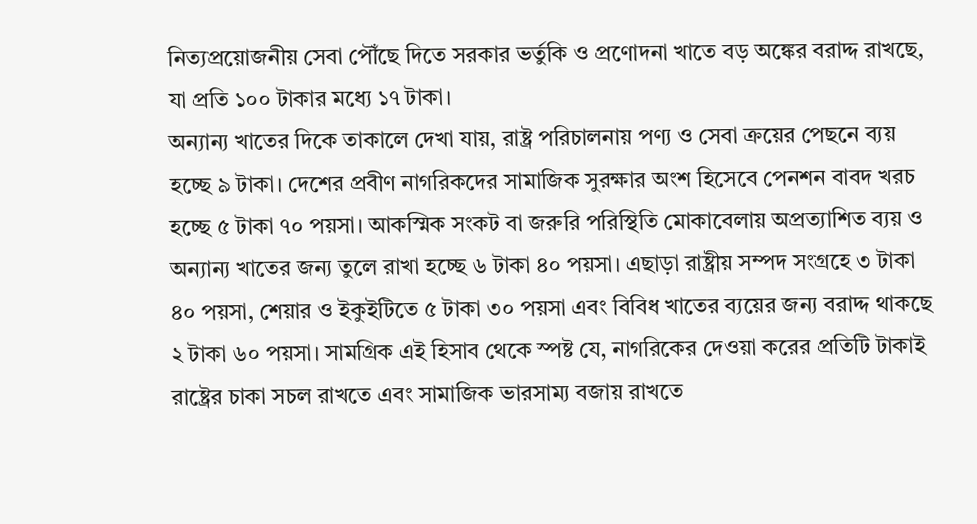নিত্যপ্রয়োজনীয় সেবা পৌঁছে দিতে সরকার ভর্তুকি ও প্রণোদনা খাতে বড় অঙ্কের বরাদ্দ রাখছে, যা প্রতি ১০০ টাকার মধ্যে ১৭ টাকা।
অন্যান্য খাতের দিকে তাকালে দেখা যায়, রাষ্ট্র পরিচালনায় পণ্য ও সেবা ক্রয়ের পেছনে ব্যয় হচ্ছে ৯ টাকা। দেশের প্রবীণ নাগরিকদের সামাজিক সুরক্ষার অংশ হিসেবে পেনশন বাবদ খরচ হচ্ছে ৫ টাকা ৭০ পয়সা। আকস্মিক সংকট বা জরুরি পরিস্থিতি মোকাবেলায় অপ্রত্যাশিত ব্যয় ও অন্যান্য খাতের জন্য তুলে রাখা হচ্ছে ৬ টাকা ৪০ পয়সা। এছাড়া রাষ্ট্রীয় সম্পদ সংগ্রহে ৩ টাকা ৪০ পয়সা, শেয়ার ও ইকুইটিতে ৫ টাকা ৩০ পয়সা এবং বিবিধ খাতের ব্যয়ের জন্য বরাদ্দ থাকছে ২ টাকা ৬০ পয়সা। সামগ্রিক এই হিসাব থেকে স্পষ্ট যে, নাগরিকের দেওয়া করের প্রতিটি টাকাই রাষ্ট্রের চাকা সচল রাখতে এবং সামাজিক ভারসাম্য বজায় রাখতে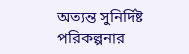অত্যন্ত সুনির্দিষ্ট পরিকল্পনার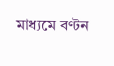মাধ্যমে বণ্টন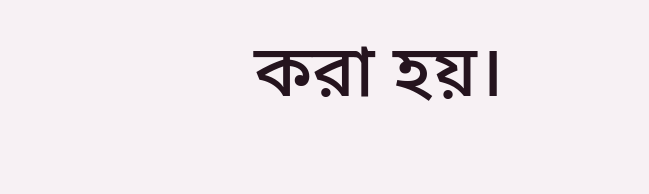করা হয়।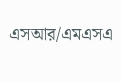এসআর/এমএসএ